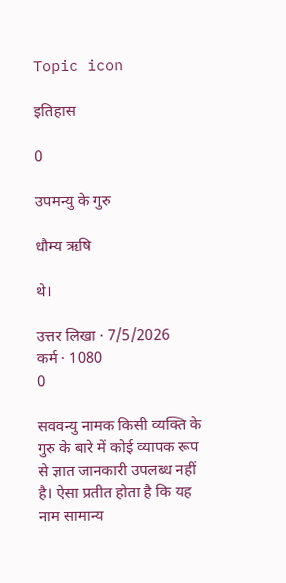Topic icon

इतिहास

0

उपमन्यु के गुरु

धौम्य ऋषि

थे।

उत्तर लिखा · 7/5/2026
कर्म · 1080
0

सववन्यु नामक किसी व्यक्ति के गुरु के बारे में कोई व्यापक रूप से ज्ञात जानकारी उपलब्ध नहीं है। ऐसा प्रतीत होता है कि यह नाम सामान्य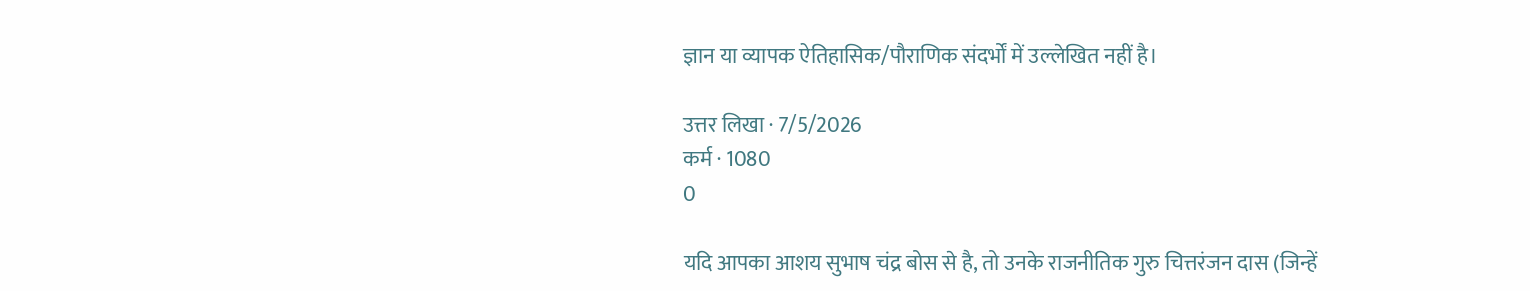ज्ञान या व्यापक ऐतिहासिक/पौराणिक संदर्भों में उल्लेखित नहीं है।

उत्तर लिखा · 7/5/2026
कर्म · 1080
0

यदि आपका आशय सुभाष चंद्र बोस से है, तो उनके राजनीतिक गुरु चित्तरंजन दास (जिन्हें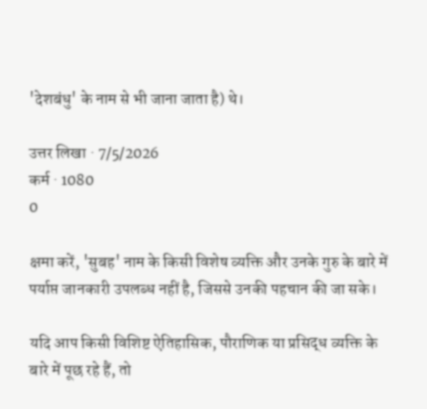'देशबंधु' के नाम से भी जाना जाता है) थे।

उत्तर लिखा · 7/5/2026
कर्म · 1080
0

क्षमा करें, 'सुबह' नाम के किसी विशेष व्यक्ति और उनके गुरु के बारे में पर्याप्त जानकारी उपलब्ध नहीं है, जिससे उनकी पहचान की जा सके।

यदि आप किसी विशिष्ट ऐतिहासिक, पौराणिक या प्रसिद्ध व्यक्ति के बारे में पूछ रहे हैं, तो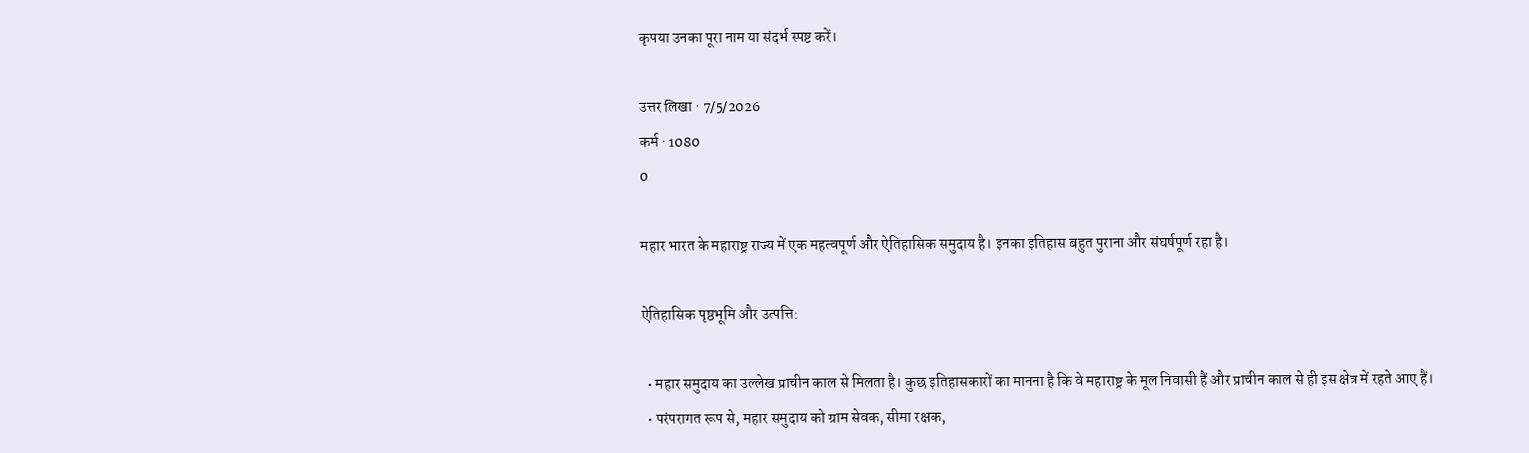कृपया उनका पूरा नाम या संदर्भ स्पष्ट करें।

उत्तर लिखा · 7/5/2026
कर्म · 1080
0

महार भारत के महाराष्ट्र राज्य में एक महत्वपूर्ण और ऐतिहासिक समुदाय है। इनका इतिहास बहुत पुराना और संघर्षपूर्ण रहा है।

ऐतिहासिक पृष्ठभूमि और उत्पत्ति:

  • महार समुदाय का उल्लेख प्राचीन काल से मिलता है। कुछ इतिहासकारों का मानना है कि वे महाराष्ट्र के मूल निवासी हैं और प्राचीन काल से ही इस क्षेत्र में रहते आए हैं।
  • परंपरागत रूप से, महार समुदाय को ग्राम सेवक, सीमा रक्षक,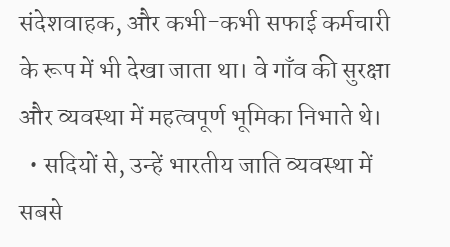संदेशवाहक, और कभी-कभी सफाई कर्मचारी के रूप में भी देखा जाता था। वे गाँव की सुरक्षा और व्यवस्था में महत्वपूर्ण भूमिका निभाते थे।
  • सदियों से, उन्हें भारतीय जाति व्यवस्था में सबसे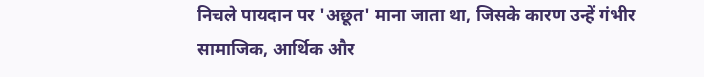निचले पायदान पर 'अछूत' माना जाता था, जिसके कारण उन्हें गंभीर सामाजिक, आर्थिक और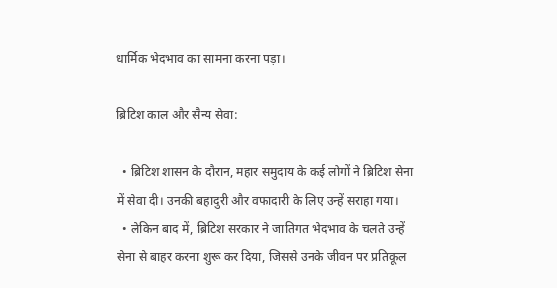धार्मिक भेदभाव का सामना करना पड़ा।

ब्रिटिश काल और सैन्य सेवा:

  • ब्रिटिश शासन के दौरान, महार समुदाय के कई लोगों ने ब्रिटिश सेना में सेवा दी। उनकी बहादुरी और वफादारी के लिए उन्हें सराहा गया।
  • लेकिन बाद में, ब्रिटिश सरकार ने जातिगत भेदभाव के चलते उन्हें सेना से बाहर करना शुरू कर दिया, जिससे उनके जीवन पर प्रतिकूल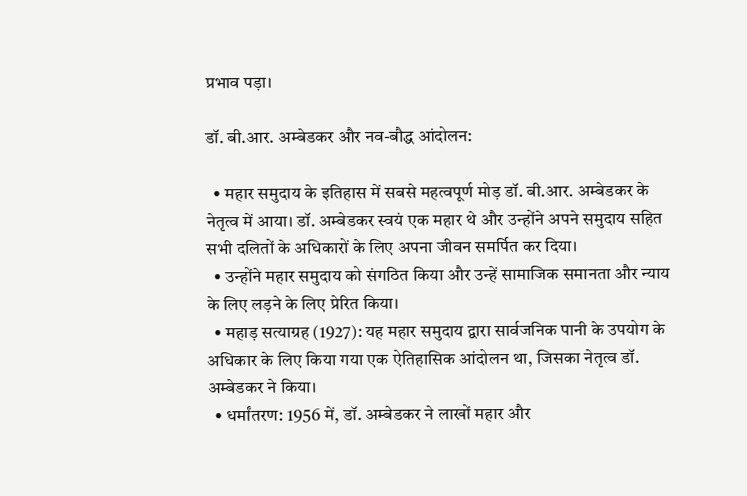प्रभाव पड़ा।

डॉ. बी.आर. अम्बेडकर और नव-बौद्ध आंदोलन:

  • महार समुदाय के इतिहास में सबसे महत्वपूर्ण मोड़ डॉ. बी.आर. अम्बेडकर के नेतृत्व में आया। डॉ. अम्बेडकर स्वयं एक महार थे और उन्होंने अपने समुदाय सहित सभी दलितों के अधिकारों के लिए अपना जीवन समर्पित कर दिया।
  • उन्होंने महार समुदाय को संगठित किया और उन्हें सामाजिक समानता और न्याय के लिए लड़ने के लिए प्रेरित किया।
  • महाड़ सत्याग्रह (1927): यह महार समुदाय द्वारा सार्वजनिक पानी के उपयोग के अधिकार के लिए किया गया एक ऐतिहासिक आंदोलन था, जिसका नेतृत्व डॉ. अम्बेडकर ने किया।
  • धर्मांतरण: 1956 में, डॉ. अम्बेडकर ने लाखों महार और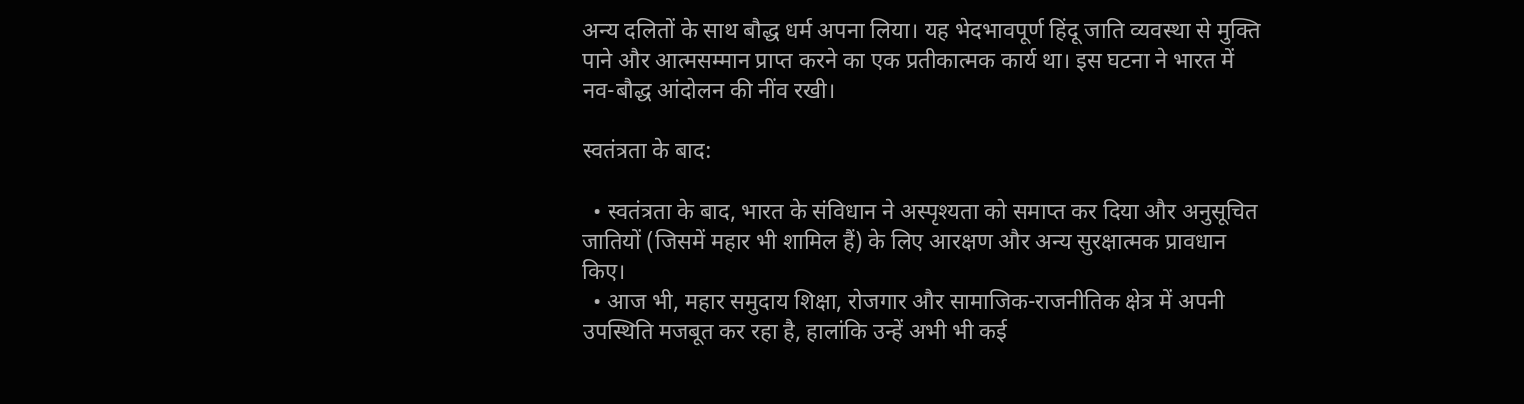अन्य दलितों के साथ बौद्ध धर्म अपना लिया। यह भेदभावपूर्ण हिंदू जाति व्यवस्था से मुक्ति पाने और आत्मसम्मान प्राप्त करने का एक प्रतीकात्मक कार्य था। इस घटना ने भारत में नव-बौद्ध आंदोलन की नींव रखी।

स्वतंत्रता के बाद:

  • स्वतंत्रता के बाद, भारत के संविधान ने अस्पृश्यता को समाप्त कर दिया और अनुसूचित जातियों (जिसमें महार भी शामिल हैं) के लिए आरक्षण और अन्य सुरक्षात्मक प्रावधान किए।
  • आज भी, महार समुदाय शिक्षा, रोजगार और सामाजिक-राजनीतिक क्षेत्र में अपनी उपस्थिति मजबूत कर रहा है, हालांकि उन्हें अभी भी कई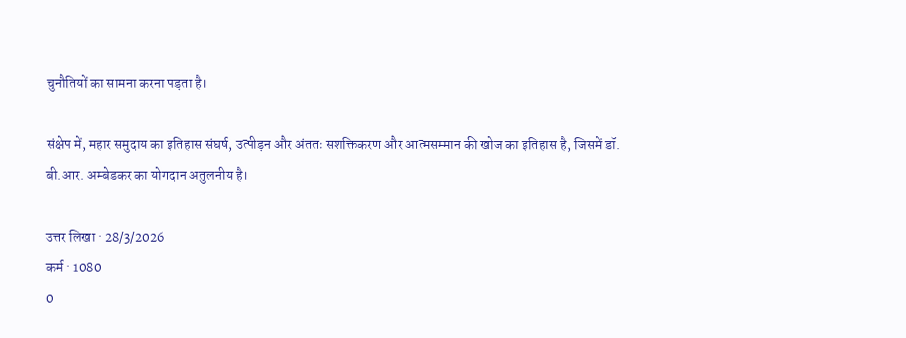चुनौतियों का सामना करना पड़ता है।

संक्षेप में, महार समुदाय का इतिहास संघर्ष, उत्पीड़न और अंततः सशक्तिकरण और आत्मसम्मान की खोज का इतिहास है, जिसमें डॉ. बी.आर. अम्बेडकर का योगदान अतुलनीय है।

उत्तर लिखा · 28/3/2026
कर्म · 1080
0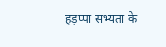हड़प्पा सभ्यता के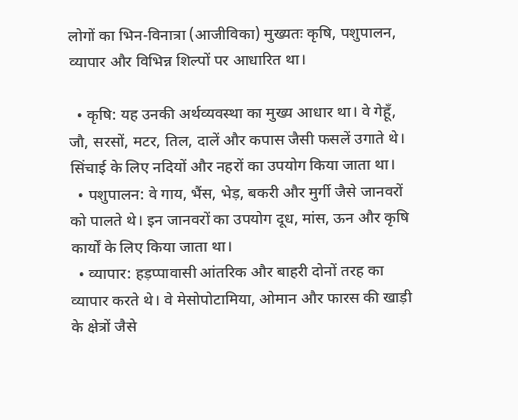लोगों का भिन-विनात्रा (आजीविका) मुख्यतः कृषि, पशुपालन, व्यापार और विभिन्न शिल्पों पर आधारित था।

  • कृषि: यह उनकी अर्थव्यवस्था का मुख्य आधार था। वे गेहूँ, जौ, सरसों, मटर, तिल, दालें और कपास जैसी फसलें उगाते थे। सिंचाई के लिए नदियों और नहरों का उपयोग किया जाता था।
  • पशुपालन: वे गाय, भैंस, भेड़, बकरी और मुर्गी जैसे जानवरों को पालते थे। इन जानवरों का उपयोग दूध, मांस, ऊन और कृषि कार्यों के लिए किया जाता था।
  • व्यापार: हड़प्पावासी आंतरिक और बाहरी दोनों तरह का व्यापार करते थे। वे मेसोपोटामिया, ओमान और फारस की खाड़ी के क्षेत्रों जैसे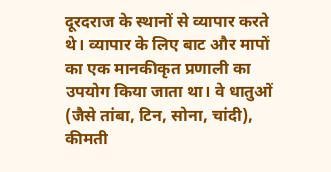दूरदराज के स्थानों से व्यापार करते थे। व्यापार के लिए बाट और मापों का एक मानकीकृत प्रणाली का उपयोग किया जाता था। वे धातुओं (जैसे तांबा, टिन, सोना, चांदी), कीमती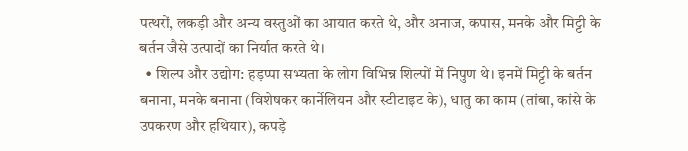पत्थरों, लकड़ी और अन्य वस्तुओं का आयात करते थे, और अनाज, कपास, मनके और मिट्टी के बर्तन जैसे उत्पादों का निर्यात करते थे।
  • शिल्प और उद्योग: हड़प्पा सभ्यता के लोग विभिन्न शिल्पों में निपुण थे। इनमें मिट्टी के बर्तन बनाना, मनके बनाना (विशेषकर कार्नेलियन और स्टीटाइट के), धातु का काम (तांबा, कांसे के उपकरण और हथियार), कपड़े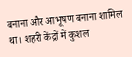बनाना और आभूषण बनाना शामिल था। शहरी केंद्रों में कुशल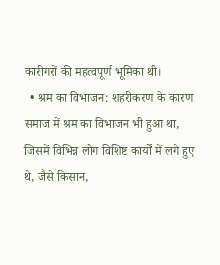कारीगरों की महत्वपूर्ण भूमिका थी।
  • श्रम का विभाजन: शहरीकरण के कारण समाज में श्रम का विभाजन भी हुआ था, जिसमें विभिन्न लोग विशिष्ट कार्यों में लगे हुए थे, जैसे किसान,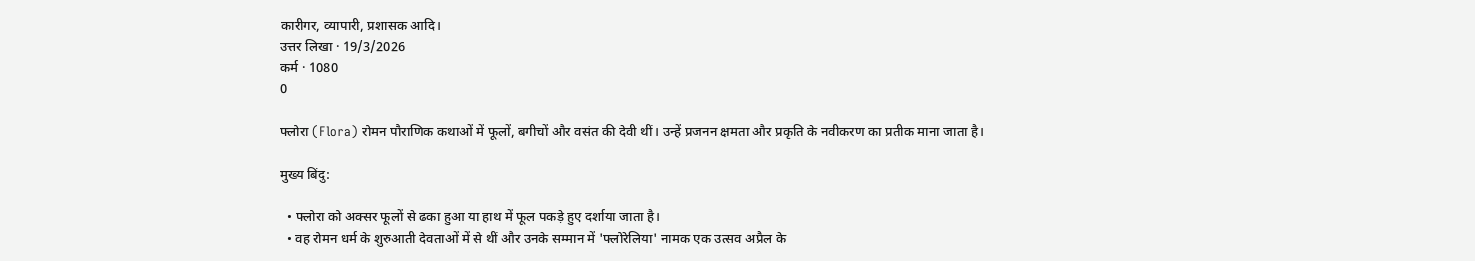कारीगर, व्यापारी, प्रशासक आदि।
उत्तर लिखा · 19/3/2026
कर्म · 1080
0

फ्लोरा (Flora) रोमन पौराणिक कथाओं में फूलों, बगीचों और वसंत की देवी थीं। उन्हें प्रजनन क्षमता और प्रकृति के नवीकरण का प्रतीक माना जाता है।

मुख्य बिंदु:

  • फ्लोरा को अक्सर फूलों से ढका हुआ या हाथ में फूल पकड़े हुए दर्शाया जाता है।
  • वह रोमन धर्म के शुरुआती देवताओं में से थीं और उनके सम्मान में 'फ्लोरेलिया' नामक एक उत्सव अप्रैल के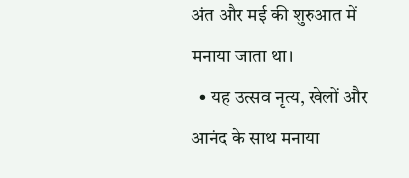अंत और मई की शुरुआत में मनाया जाता था।
  • यह उत्सव नृत्य, खेलों और आनंद के साथ मनाया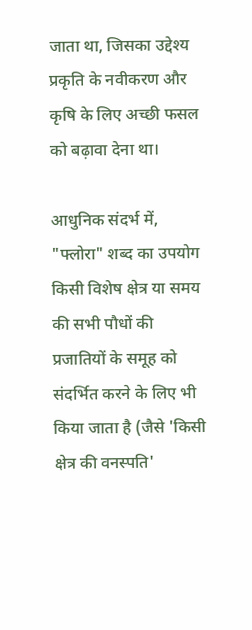जाता था, जिसका उद्देश्य प्रकृति के नवीकरण और कृषि के लिए अच्छी फसल को बढ़ावा देना था।

आधुनिक संदर्भ में, "फ्लोरा" शब्द का उपयोग किसी विशेष क्षेत्र या समय की सभी पौधों की प्रजातियों के समूह को संदर्भित करने के लिए भी किया जाता है (जैसे 'किसी क्षेत्र की वनस्पति'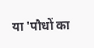या 'पौधों का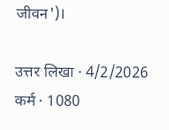जीवन')।

उत्तर लिखा · 4/2/2026
कर्म · 1080